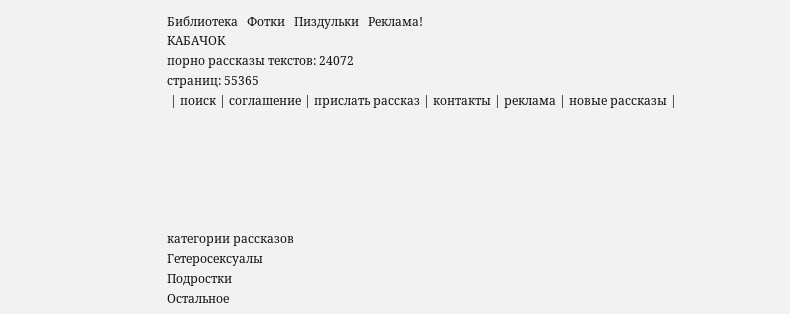Библиотека   Фотки   Пиздульки   Реклама!
КАБАЧОК
порно рассказы текстов: 24072
страниц: 55365
 | поиск | соглашение | прислать рассказ | контакты | реклама | новые рассказы |






категории рассказов
Гетеросексуалы
Подростки
Остальное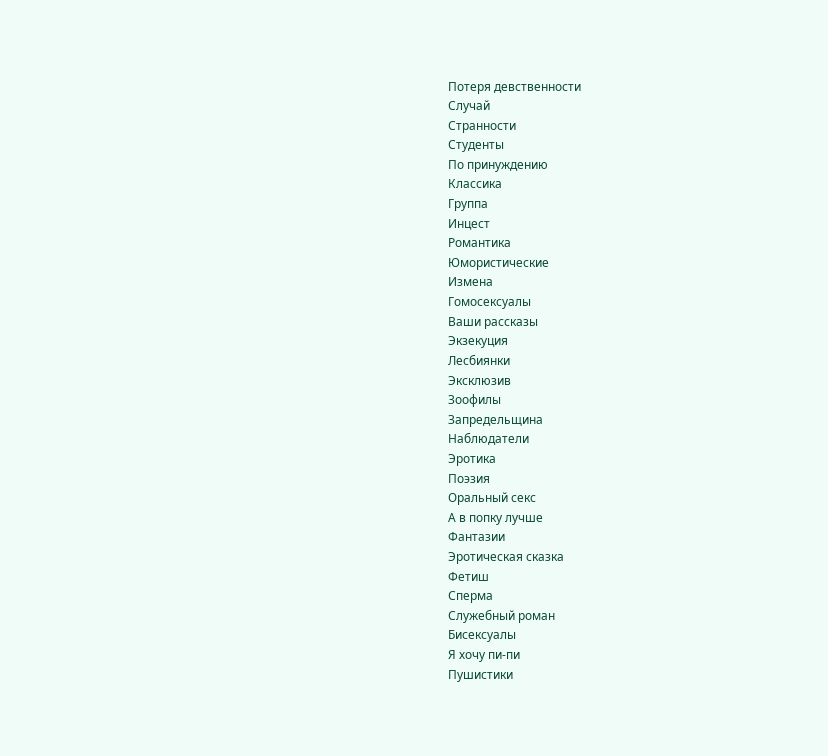Потеря девственности
Случай
Странности
Студенты
По принуждению
Классика
Группа
Инцест
Романтика
Юмористические
Измена
Гомосексуалы
Ваши рассказы
Экзекуция
Лесбиянки
Эксклюзив
Зоофилы
Запредельщина
Наблюдатели
Эротика
Поэзия
Оральный секс
А в попку лучше
Фантазии
Эротическая сказка
Фетиш
Сперма
Служебный роман
Бисексуалы
Я хочу пи-пи
Пушистики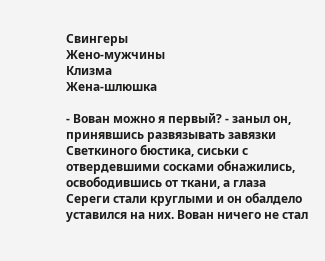Свингеры
Жено-мужчины
Клизма
Жена-шлюшка

- Вован можно я первый? - заныл он, принявшись развязывать завязки Светкиного бюстика, сиськи с отвердевшими сосками обнажились, освободившись от ткани, а глаза Сереги стали круглыми и он обалдело уставился на них. Вован ничего не стал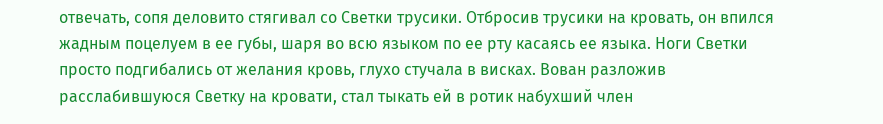отвечать, сопя деловито стягивал со Светки трусики. Отбросив трусики на кровать, он впился жадным поцелуем в ее губы, шаря во всю языком по ее рту касаясь ее языка. Ноги Светки просто подгибались от желания кровь, глухо стучала в висках. Вован разложив расслабившуюся Светку на кровати, стал тыкать ей в ротик набухший член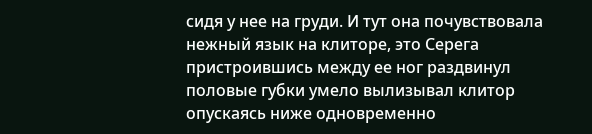сидя у нее на груди. И тут она почувствовала нежный язык на клиторе, это Серега пристроившись между ее ног раздвинул половые губки умело вылизывал клитор опускаясь ниже одновременно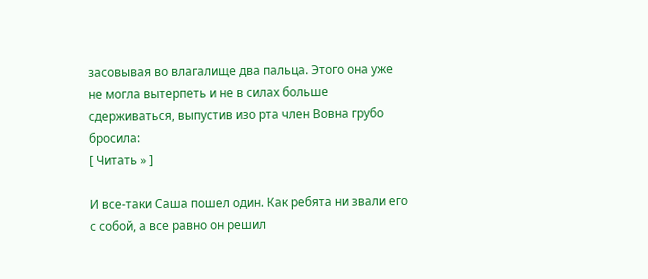засовывая во влагалище два пальца. Этого она уже не могла вытерпеть и не в силах больше сдерживаться, выпустив изо рта член Вовна грубо бросила:
[ Читать » ]

И все-таки Саша пошел один. Как ребята ни звали его с собой, а все равно он решил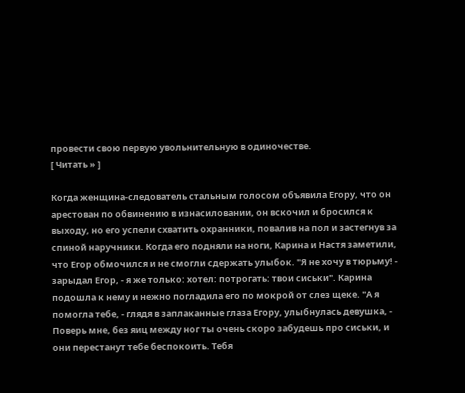провести свою первую увольнительную в одиночестве.
[ Читать » ]

Когда женщина-следователь стальным голосом объявила Егору, что он арестован по обвинению в изнасиловании, он вскочил и бросился к выходу, но его успели схватить охранники, повалив на пол и застегнув за спиной наручники. Когда его подняли на ноги, Карина и Настя заметили, что Егор обмочился и не смогли сдержать улыбок. "Я не хочу в тюрьму! - зарыдал Егор, - я же только: хотел: потрогать: твои сиськи". Карина подошла к нему и нежно погладила его по мокрой от слез щеке. "А я помогла тебе, - глядя в заплаканные глаза Егору, улыбнулась девушка, - Поверь мне, без яиц между ног ты очень скоро забудешь про сиськи, и они перестанут тебе беспокоить. Тебя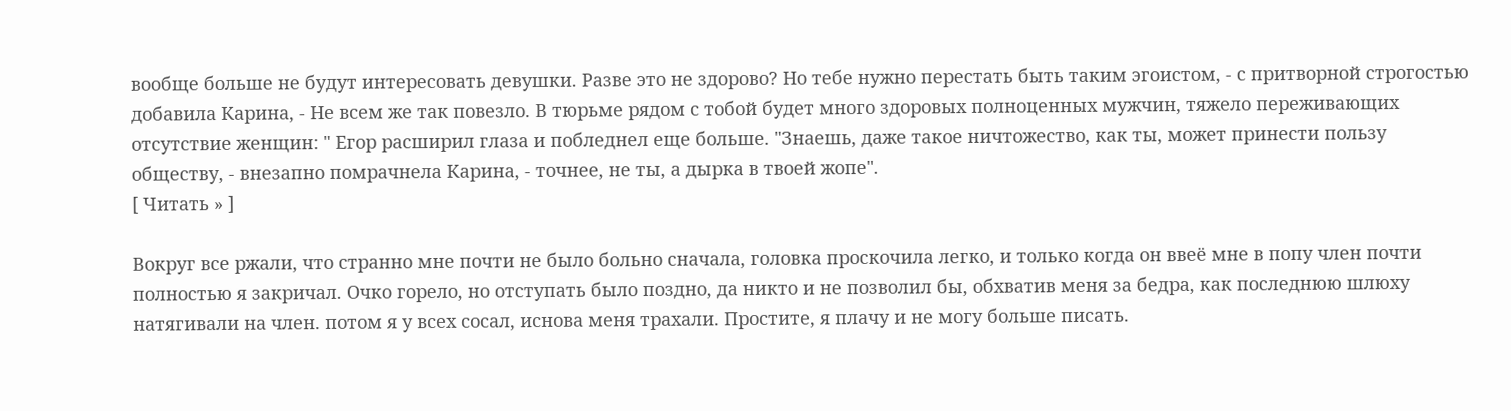вообще больше не будут интересовать девушки. Разве это не здорово? Но тебе нужно перестать быть таким эгоистом, - с притворной строгостью добавила Карина, - Не всем же так повезло. В тюрьме рядом с тобой будет много здоровых полноценных мужчин, тяжело переживающих отсутствие женщин: " Егор расширил глаза и побледнел еще больше. "Знаешь, даже такое ничтожество, как ты, может принести пользу обществу, - внезапно помрачнела Карина, - точнее, не ты, а дырка в твоей жопе".
[ Читать » ]

Вокруг все ржали, что странно мне почти не было больно сначала, головка проскочила легко, и только когда он ввеё мне в попу член почти полностью я закричал. Очко горело, но отступать было поздно, да никто и не позволил бы, обхватив меня за бедра, как последнюю шлюху натягивали на член. потом я у всех сосал, иснова меня трахали. Простите, я плачу и не могу больше писать.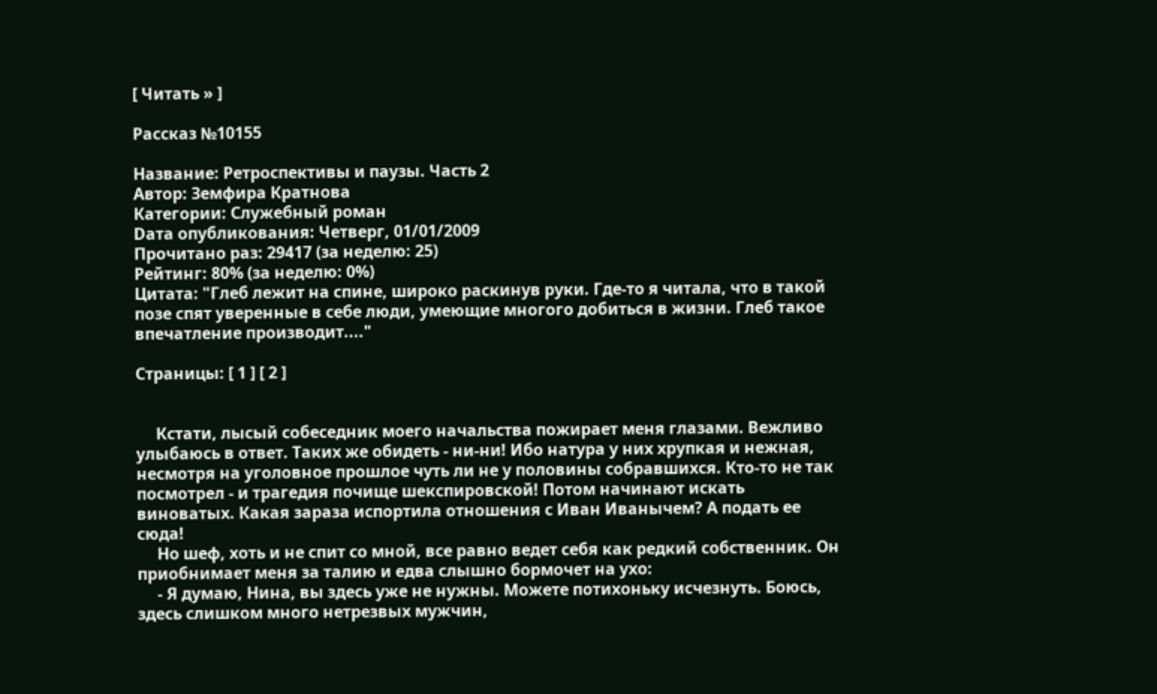[ Читать » ]

Рассказ №10155

Название: Ретроспективы и паузы. Часть 2
Автор: Земфира Кратнова
Категории: Служебный роман
Dата опубликования: Четверг, 01/01/2009
Прочитано раз: 29417 (за неделю: 25)
Рейтинг: 80% (за неделю: 0%)
Цитата: "Глеб лежит на спине, широко раскинув руки. Где-то я читала, что в такой позе спят уверенные в себе люди, умеющие многого добиться в жизни. Глеб такое впечатление производит...."

Страницы: [ 1 ] [ 2 ]


     Кстати, лысый собеседник моего начальства пожирает меня глазами. Вежливо улыбаюсь в ответ. Таких же обидеть - ни-ни! Ибо натура у них хрупкая и нежная, несмотря на уголовное прошлое чуть ли не у половины собравшихся. Кто-то не так посмотрел - и трагедия почище шекспировской! Потом начинают искать виноватых. Какая зараза испортила отношения с Иван Иванычем? А подать ее сюда!
     Но шеф, хоть и не спит со мной, все равно ведет себя как редкий собственник. Он приобнимает меня за талию и едва слышно бормочет на ухо:
     - Я думаю, Нина, вы здесь уже не нужны. Можете потихоньку исчезнуть. Боюсь, здесь слишком много нетрезвых мужчин,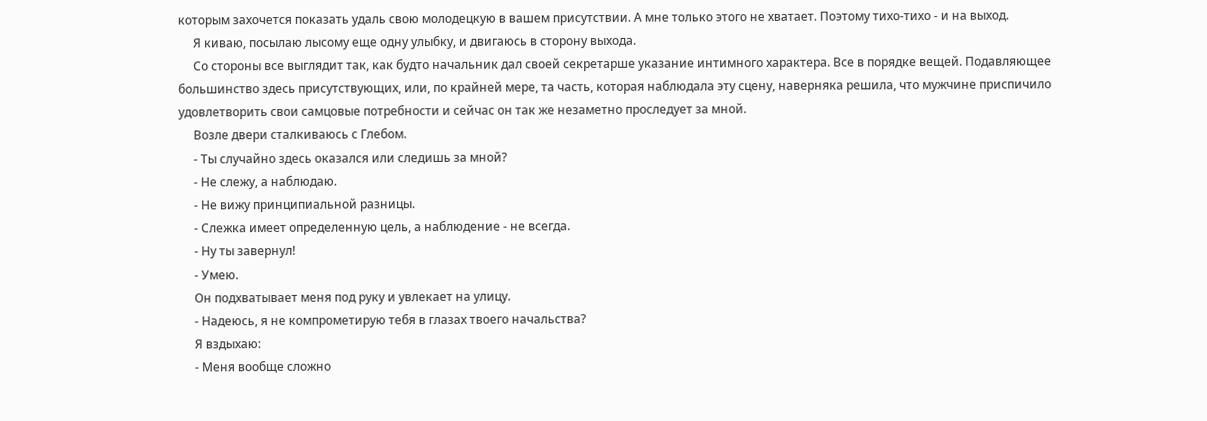которым захочется показать удаль свою молодецкую в вашем присутствии. А мне только этого не хватает. Поэтому тихо-тихо - и на выход.
     Я киваю, посылаю лысому еще одну улыбку, и двигаюсь в сторону выхода.
     Со стороны все выглядит так, как будто начальник дал своей секретарше указание интимного характера. Все в порядке вещей. Подавляющее большинство здесь присутствующих, или, по крайней мере, та часть, которая наблюдала эту сцену, наверняка решила, что мужчине приспичило удовлетворить свои самцовые потребности и сейчас он так же незаметно проследует за мной.
     Возле двери сталкиваюсь с Глебом.
     - Ты случайно здесь оказался или следишь за мной?
     - Не слежу, а наблюдаю.
     - Не вижу принципиальной разницы.
     - Слежка имеет определенную цель, а наблюдение - не всегда.
     - Ну ты завернул!
     - Умею.
     Он подхватывает меня под руку и увлекает на улицу.
     - Надеюсь, я не компрометирую тебя в глазах твоего начальства?
     Я вздыхаю:
     - Меня вообще сложно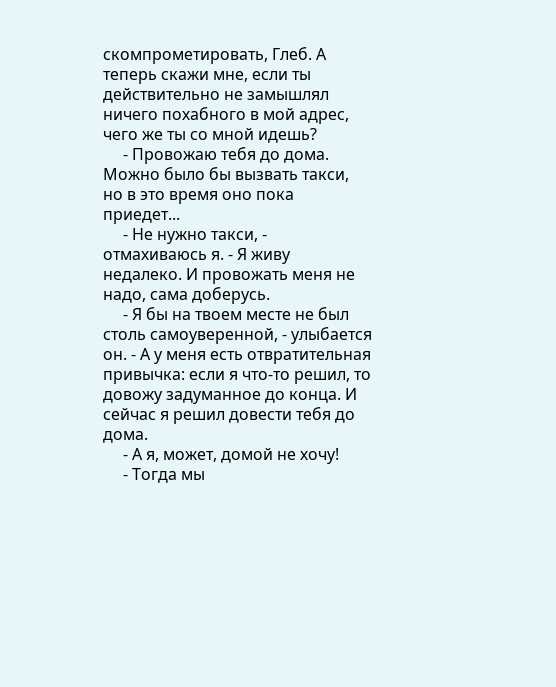скомпрометировать, Глеб. А теперь скажи мне, если ты действительно не замышлял ничего похабного в мой адрес, чего же ты со мной идешь?
     - Провожаю тебя до дома. Можно было бы вызвать такси, но в это время оно пока приедет...
     - Не нужно такси, - отмахиваюсь я. - Я живу недалеко. И провожать меня не надо, сама доберусь.
     - Я бы на твоем месте не был столь самоуверенной, - улыбается он. - А у меня есть отвратительная привычка: если я что-то решил, то довожу задуманное до конца. И сейчас я решил довести тебя до дома.
     - А я, может, домой не хочу!
     - Тогда мы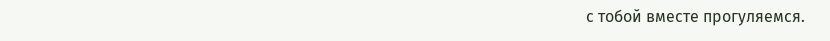с тобой вместе прогуляемся.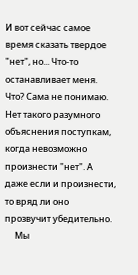И вот сейчас самое время сказать твердое "нет", но... Что-то останавливает меня. Что? Сама не понимаю. Нет такого разумного объяснения поступкам, когда невозможно произнести "нет". А даже если и произнести, то вряд ли оно прозвучит убедительно.
     Мы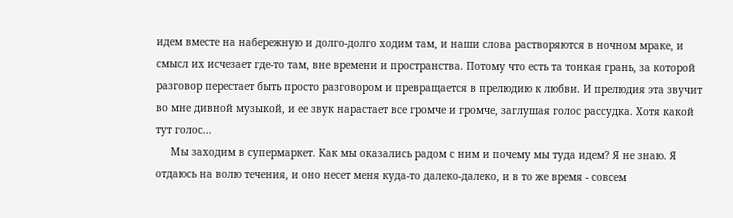идем вместе на набережную и долго-долго ходим там, и наши слова растворяются в ночном мраке, и смысл их исчезает где-то там, вне времени и пространства. Потому что есть та тонкая грань, за которой разговор перестает быть просто разговором и превращается в прелюдию к любви. И прелюдия эта звучит во мне дивной музыкой, и ее звук нарастает все громче и громче, заглушая голос рассудка. Хотя какой тут голос...
     Мы заходим в супермаркет. Как мы оказались радом с ним и почему мы туда идем? Я не знаю. Я отдаюсь на волю течения, и оно несет меня куда-то далеко-далеко, и в то же время - совсем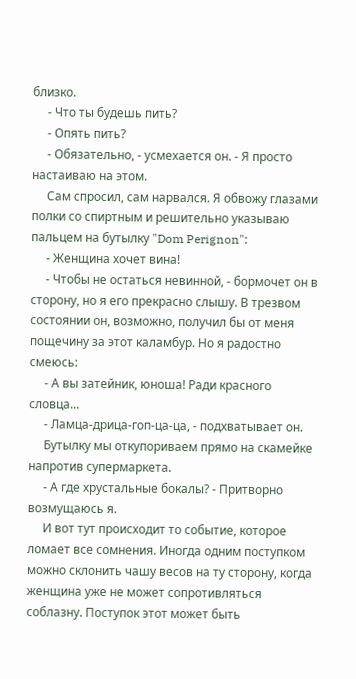близко.
     - Что ты будешь пить?
     - Опять пить?
     - Обязательно, - усмехается он. - Я просто настаиваю на этом.
     Сам спросил, сам нарвался. Я обвожу глазами полки со спиртным и решительно указываю пальцем на бутылку "Dom Perignon":
     - Женщина хочет вина!
     - Чтобы не остаться невинной, - бормочет он в сторону, но я его прекрасно слышу. В трезвом состоянии он, возможно, получил бы от меня пощечину за этот каламбур. Но я радостно смеюсь:
     - А вы затейник, юноша! Ради красного словца...
     - Ламца-дрица-гоп-ца-ца, - подхватывает он.
     Бутылку мы откупориваем прямо на скамейке напротив супермаркета.
     - А где хрустальные бокалы? - Притворно возмущаюсь я.
     И вот тут происходит то событие, которое ломает все сомнения. Иногда одним поступком можно склонить чашу весов на ту сторону, когда женщина уже не может сопротивляться соблазну. Поступок этот может быть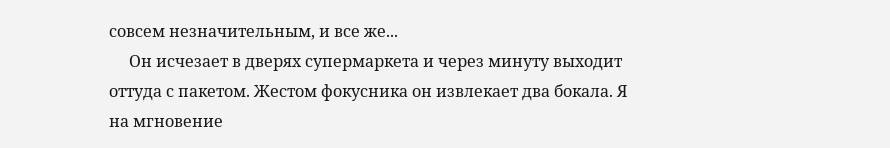совсем незначительным, и все же...
     Он исчезает в дверях супермаркета и через минуту выходит оттуда с пакетом. Жестом фокусника он извлекает два бокала. Я на мгновение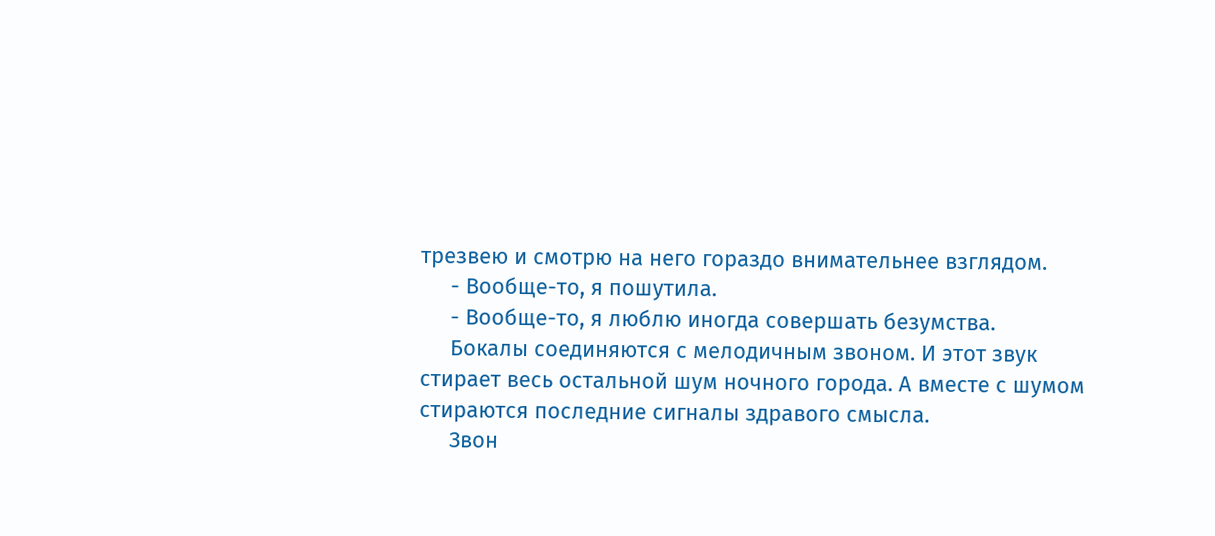трезвею и смотрю на него гораздо внимательнее взглядом.
     - Вообще-то, я пошутила.
     - Вообще-то, я люблю иногда совершать безумства.
     Бокалы соединяются с мелодичным звоном. И этот звук стирает весь остальной шум ночного города. А вместе с шумом стираются последние сигналы здравого смысла.
     Звон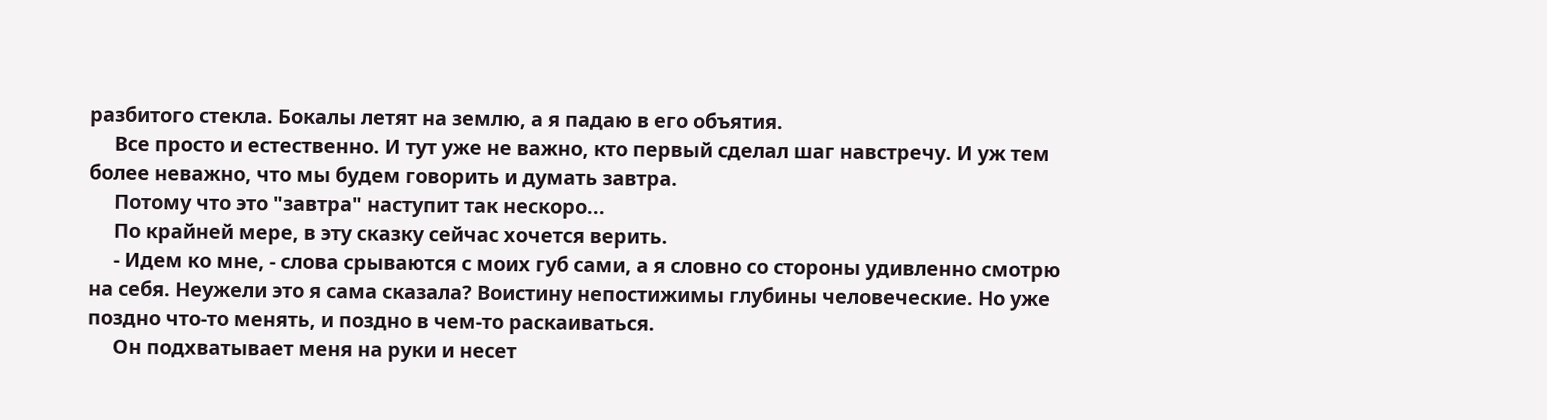разбитого стекла. Бокалы летят на землю, а я падаю в его объятия.
     Все просто и естественно. И тут уже не важно, кто первый сделал шаг навстречу. И уж тем более неважно, что мы будем говорить и думать завтра.
     Потому что это "завтра" наступит так нескоро...
     По крайней мере, в эту сказку сейчас хочется верить.
     - Идем ко мне, - слова срываются с моих губ сами, а я словно со стороны удивленно смотрю на себя. Неужели это я сама сказала? Воистину непостижимы глубины человеческие. Но уже поздно что-то менять, и поздно в чем-то раскаиваться.
     Он подхватывает меня на руки и несет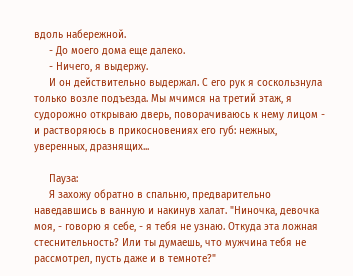вдоль набережной.
     - До моего дома еще далеко.
     - Ничего, я выдержу.
     И он действительно выдержал. С его рук я соскользнула только возле подъезда. Мы мчимся на третий этаж, я судорожно открываю дверь, поворачиваюсь к нему лицом - и растворяюсь в прикосновениях его губ: нежных, уверенных, дразнящих...

     Пауза:
     Я захожу обратно в спальню, предварительно наведавшись в ванную и накинув халат. "Ниночка, девочка моя, - говорю я себе, - я тебя не узнаю. Откуда эта ложная стеснительность? Или ты думаешь, что мужчина тебя не рассмотрел, пусть даже и в темноте?"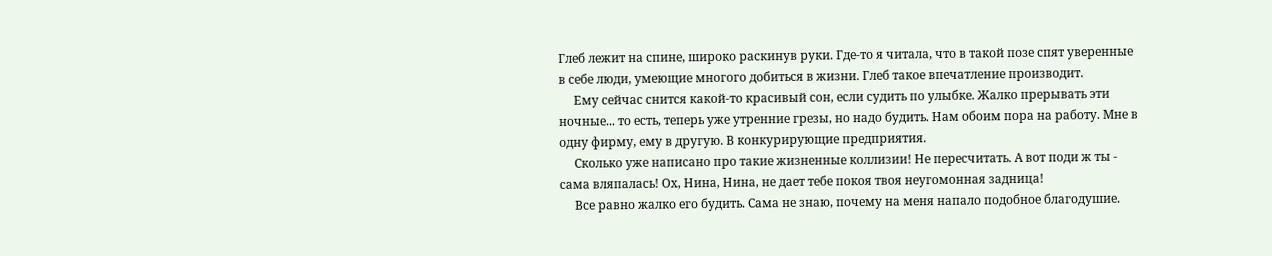Глеб лежит на спине, широко раскинув руки. Где-то я читала, что в такой позе спят уверенные в себе люди, умеющие многого добиться в жизни. Глеб такое впечатление производит.
     Ему сейчас снится какой-то красивый сон, если судить по улыбке. Жалко прерывать эти ночные... то есть, теперь уже утренние грезы, но надо будить. Нам обоим пора на работу. Мне в одну фирму, ему в другую. В конкурирующие предприятия.
     Сколько уже написано про такие жизненные коллизии! Не пересчитать. А вот поди ж ты - сама вляпалась! Ох, Нина, Нина, не дает тебе покоя твоя неугомонная задница!
     Все равно жалко его будить. Сама не знаю, почему на меня напало подобное благодушие.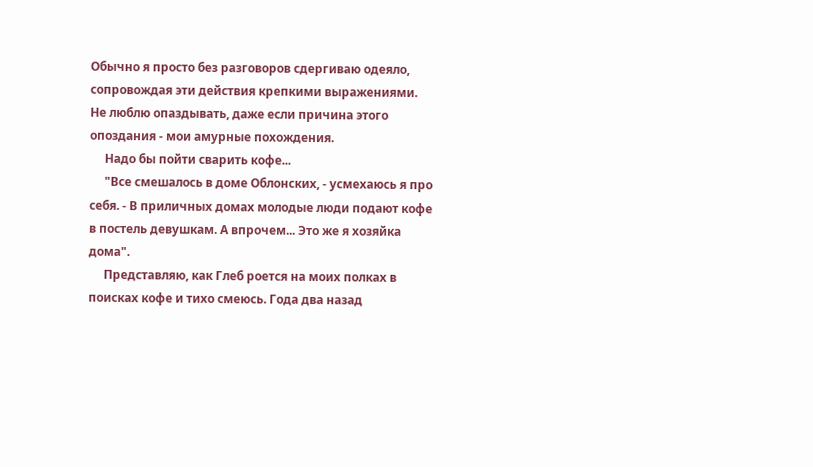Обычно я просто без разговоров сдергиваю одеяло, сопровождая эти действия крепкими выражениями. Не люблю опаздывать, даже если причина этого опоздания - мои амурные похождения.
     Надо бы пойти сварить кофе...
     "Все смешалось в доме Облонских, - усмехаюсь я про себя. - В приличных домах молодые люди подают кофе в постель девушкам. А впрочем... Это же я хозяйка дома".
     Представляю, как Глеб роется на моих полках в поисках кофе и тихо смеюсь. Года два назад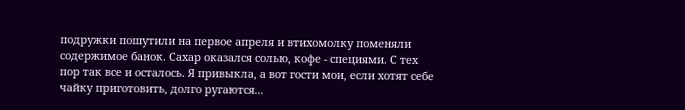подружки пошутили на первое апреля и втихомолку поменяли содержимое банок. Сахар оказался солью, кофе - специями. С тех пор так все и осталось. Я привыкла, а вот гости мои, если хотят себе чайку приготовить, долго ругаются...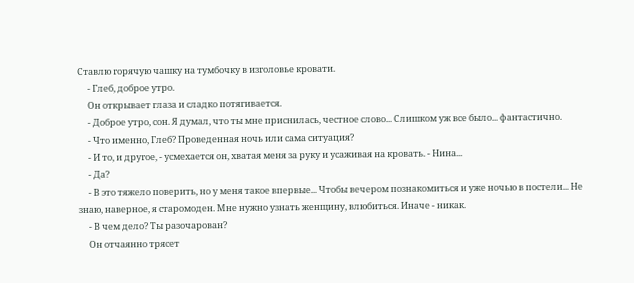Ставлю горячую чашку на тумбочку в изголовье кровати.
     - Глеб, доброе утро.
     Он открывает глаза и сладко потягивается.
     - Доброе утро, сон. Я думал, что ты мне приснилась, честное слово... Слишком уж все было... фантастично.
     - Что именно, Глеб? Проведенная ночь или сама ситуация?
     - И то, и другое, - усмехается он, хватая меня за руку и усаживая на кровать. - Нина...
     - Да?
     - В это тяжело поверить, но у меня такое впервые... Чтобы вечером познакомиться и уже ночью в постели... Не знаю, наверное, я старомоден. Мне нужно узнать женщину, влюбиться. Иначе - никак.
     - В чем дело? Ты разочарован?
     Он отчаянно трясет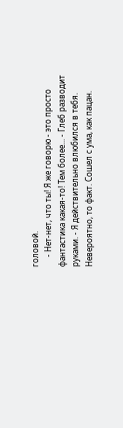головой.
     - Нет-нет, что ты! Я же говорю - это просто фантастика какая-то! Тем более... - Глеб разводит руками. - Я действительно влюбился в тебя. Невероятно, то факт. Сошел с ума, как пацан.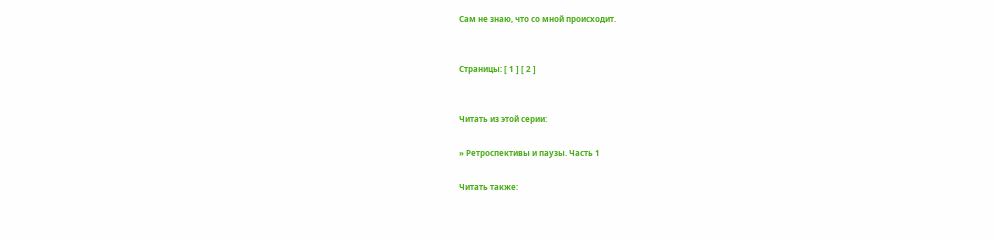Сам не знаю, что со мной происходит.


Страницы: [ 1 ] [ 2 ]


Читать из этой серии:

» Ретроспективы и паузы. Часть 1

Читать также: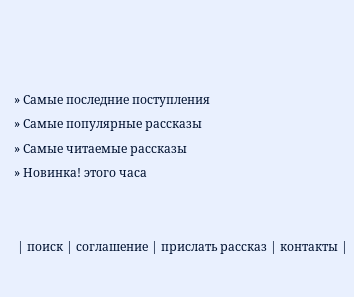» Самые последние поступления
» Самые популярные рассказы
» Самые читаемые рассказы
» Новинка! этого часа


 | поиск | соглашение | прислать рассказ | контакты |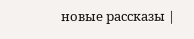новые рассказы |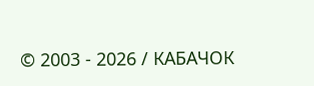© 2003 - 2026 / КАБАЧОК